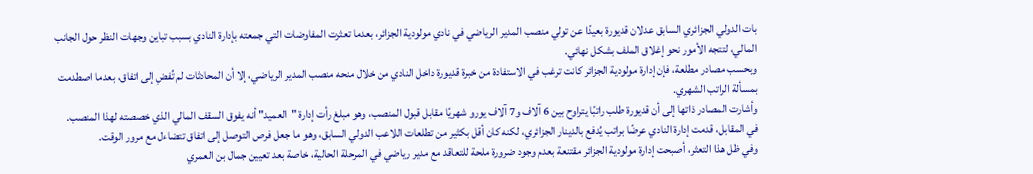بات الدولي الجزائري السابق عدلان قديورة بعيدًا عن تولي منصب المدير الرياضي في نادي مولودية الجزائر، بعدما تعثرت المفاوضات التي جمعته بإدارة النادي بسبب تباين وجهات النظر حول الجانب المالي، لتتجه الأمور نحو إغلاق الملف بشكل نهائي.
وبحسب مصادر مطلعة، فإن إدارة مولودية الجزائر كانت ترغب في الاستفادة من خبرة قديورة داخل النادي من خلال منحه منصب المدير الرياضي، إلا أن المحادثات لم تُفضِ إلى اتفاق، بعدما اصطدمت بمسألة الراتب الشهري.
وأشارت المصادر ذاتها إلى أن قديورة طلب راتبًا يتراوح بين 6 آلاف و7 آلاف يورو شهريًا مقابل قبول المنصب، وهو مبلغ رأت إدارة "العميد" أنه يفوق السقف المالي الذي خصصته لهذا المنصب.
في المقابل، قدمت إدارة النادي عرضًا براتب يُدفع بالدينار الجزائري، لكنه كان أقل بكثير من تطلعات اللاعب الدولي السابق، وهو ما جعل فرص التوصل إلى اتفاق تتضاءل مع مرور الوقت.
وفي ظل هذا التعثر، أصبحت إدارة مولودية الجزائر مقتنعة بعدم وجود ضرورة ملحة للتعاقد مع مدير رياضي في المرحلة الحالية، خاصة بعد تعيين جمال بن العمري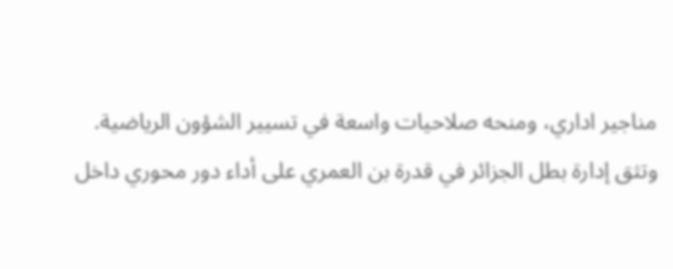مناجير اداري، ومنحه صلاحيات واسعة في تسيير الشؤون الرياضية.
وتثق إدارة بطل الجزائر في قدرة بن العمري على أداء دور محوري داخل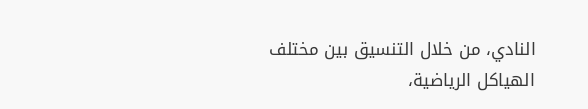النادي، من خلال التنسيق بين مختلف الهياكل الرياضية،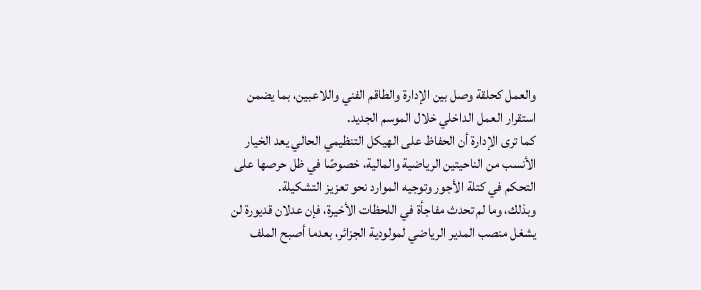والعمل كحلقة وصل بين الإدارة والطاقم الفني واللاعبين، بما يضمن استقرار العمل الداخلي خلال الموسم الجديد.
كما ترى الإدارة أن الحفاظ على الهيكل التنظيمي الحالي يعد الخيار الأنسب من الناحيتين الرياضية والمالية، خصوصًا في ظل حرصها على التحكم في كتلة الأجور وتوجيه الموارد نحو تعزيز التشكيلة.
وبذلك، وما لم تحدث مفاجأة في اللحظات الأخيرة، فإن عدلان قديورة لن يشغل منصب المدير الرياضي لمولودية الجزائر، بعدما أصبح الملف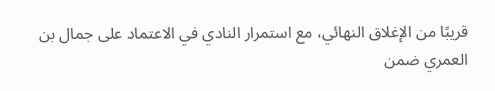قريبًا من الإغلاق النهائي، مع استمرار النادي في الاعتماد على جمال بن العمري ضمن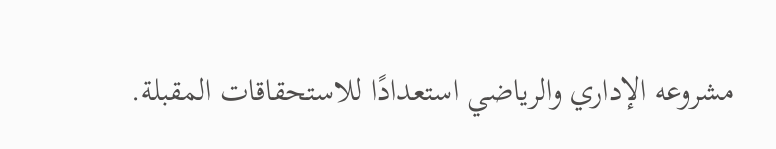مشروعه الإداري والرياضي استعدادًا للاستحقاقات المقبلة.